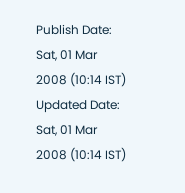Publish Date: Sat, 01 Mar 2008 (10:14 IST)
Updated Date: Sat, 01 Mar 2008 (10:14 IST)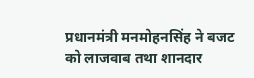प्रधानमंत्री मनमोहनसिंह ने बजट को लाजवाब तथा शानदार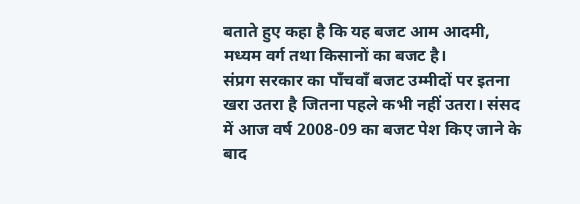बताते हुए कहा है कि यह बजट आम आदमी, मध्यम वर्ग तथा किसानों का बजट है।
संप्रग सरकार का पाँचवाँ बजट उम्मीदों पर इतना खरा उतरा है जितना पहले कभी नहीं उतरा। संसद में आज वर्ष 2008-09 का बजट पेश किए जाने के बाद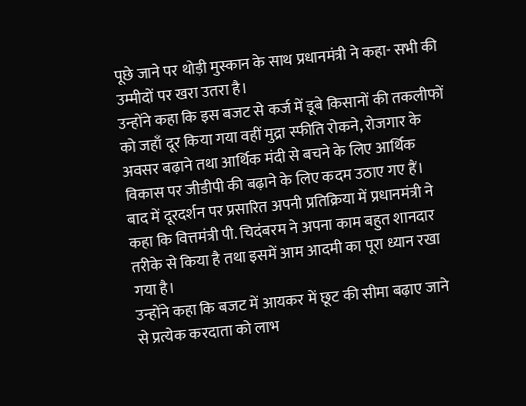पूछे जाने पर थोड़ी मुस्कान के साथ प्रधानमंत्री ने कहा- सभी की उम्मीदों पर खरा उतरा है।
उन्होंने कहा कि इस बजट से कर्ज में डूबे किसानों की तकलीफों को जहाँ दूर किया गया वहीं मुद्रा स्फीति रोकने, रोजगार के अवसर बढ़ाने तथा आर्थिक मंदी से बचने के लिए आर्थिक विकास पर जीडीपी की बढ़ाने के लिए कदम उठाए गए हैं।
बाद में दूरदर्शन पर प्रसारित अपनी प्रतिक्रिया में प्रधानमंत्री ने कहा कि वित्तमंत्री पी. चिदंबरम ने अपना काम बहुत शानदार तरीके से किया है तथा इसमें आम आदमी का पूरा ध्यान रखा गया है।
उन्होंने कहा कि बजट में आयकर में छूट की सीमा बढ़ाए जाने से प्रत्येक करदाता को लाभ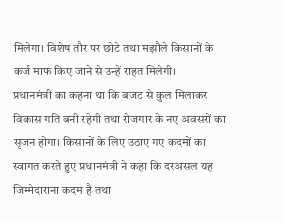मिलेगा। विशेष तौर पर छोटे तथा मझौले किसानों के कर्ज माफ किए जाने से उन्हें राहत मिलेगी।
प्रधानमंत्री का कहना था कि बजट से कुल मिलाकर विकास गति बनी रहेगी तथा रोजगार के नए अवसरों का सृजन होगा। किसानों के लिए उठाए गए कदमों का स्वागत करते हुए प्रधानमंत्री ने कहा कि दरअसल यह जिम्मेदाराना कदम है तथा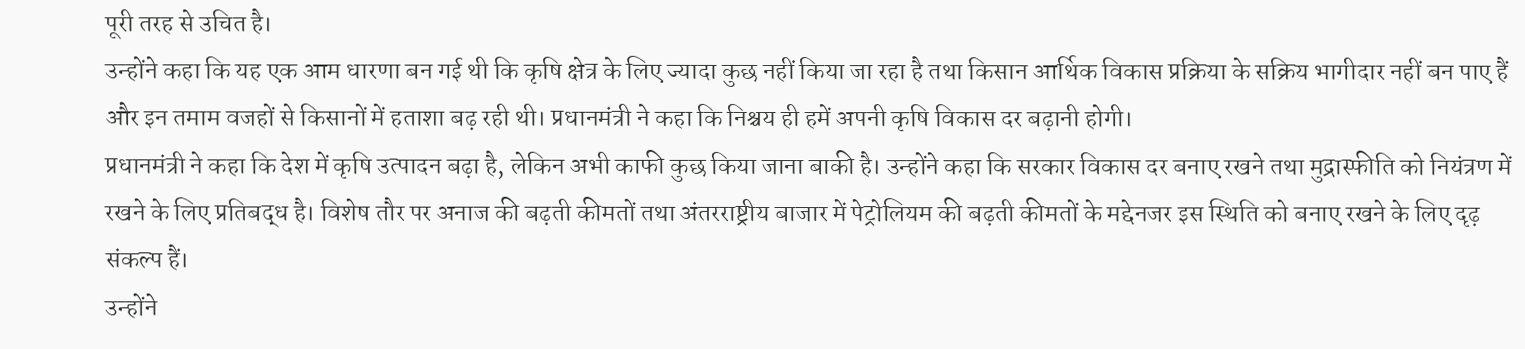पूरी तरह से उचित है।
उन्होंने कहा कि यह एक आम धारणा बन गई थी कि कृषि क्षेत्र के लिए ज्यादा कुछ नहीं किया जा रहा है तथा किसान आर्थिक विकास प्रक्रिया के सक्रिय भागीदार नहीं बन पाए हैं और इन तमाम वजहों से किसानों में हताशा बढ़ रही थी। प्रधानमंत्री ने कहा कि निश्चय ही हमें अपनी कृषि विकास दर बढ़ानी होगी।
प्रधानमंत्री ने कहा कि देश में कृषि उत्पादन बढ़ा है, लेकिन अभी काफी कुछ किया जाना बाकी है। उन्होंने कहा कि सरकार विकास दर बनाए रखने तथा मुद्रास्फीति को नियंत्रण में रखने के लिए प्रतिबद्ध है। विशेष तौर पर अनाज की बढ़ती कीमतों तथा अंतरराष्ट्रीय बाजार में पेट्रोलियम की बढ़ती कीमतों के मद्देनजर इस स्थिति को बनाए रखने के लिए दृढ़ संकल्प हैं।
उन्होंने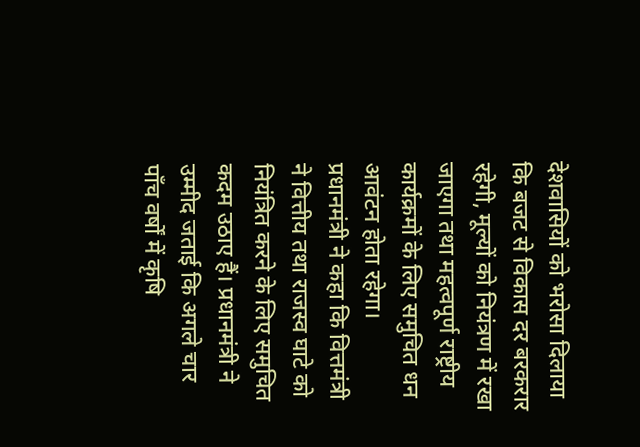देशवासियों को भरोसा दिलाया कि बजट से विकास दर बरकरार रहेगी, मूल्यों को नियंत्रण में रखा जाएगा तथा महत्वपूर्ण राष्ट्रीय कार्यक्रमों के लिए समुचित धन आवंटन होता रहेगा।
प्रधानमंत्री ने कहा कि वित्तमंत्री ने वित्तीय तथा राजस्व घाटे को नियंत्रित करने के लिए समुचित कदम उठाए हैं। प्रधानमंत्री ने उम्मीद जताई कि अगले चार पाँच वर्षों में कृषि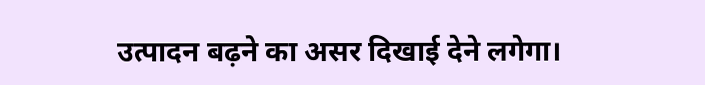उत्पादन बढ़ने का असर दिखाई देने लगेगा।